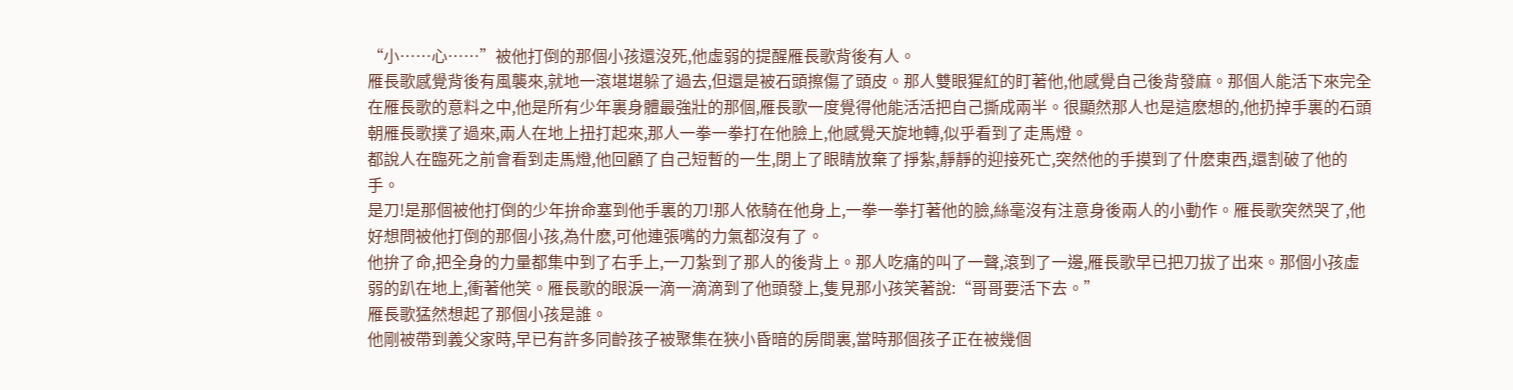“小……心……”被他打倒的那個小孩還沒死,他虛弱的提醒雁長歌背後有人。
雁長歌感覺背後有風襲來,就地一滾堪堪躲了過去,但還是被石頭擦傷了頭皮。那人雙眼猩紅的盯著他,他感覺自己後背發麻。那個人能活下來完全在雁長歌的意料之中,他是所有少年裏身體最強壯的那個,雁長歌一度覺得他能活活把自己撕成兩半。很顯然那人也是這麽想的,他扔掉手裏的石頭朝雁長歌撲了過來,兩人在地上扭打起來,那人一拳一拳打在他臉上,他感覺天旋地轉,似乎看到了走馬燈。
都說人在臨死之前會看到走馬燈,他回顧了自己短暫的一生,閉上了眼睛放棄了掙紮,靜靜的迎接死亡,突然他的手摸到了什麽東西,還割破了他的手。
是刀!是那個被他打倒的少年拚命塞到他手裏的刀!那人依騎在他身上,一拳一拳打著他的臉,絲毫沒有注意身後兩人的小動作。雁長歌突然哭了,他好想問被他打倒的那個小孩,為什麽,可他連張嘴的力氣都沒有了。
他拚了命,把全身的力量都集中到了右手上,一刀紮到了那人的後背上。那人吃痛的叫了一聲,滾到了一邊,雁長歌早已把刀拔了出來。那個小孩虛弱的趴在地上,衝著他笑。雁長歌的眼淚一滴一滴滴到了他頭發上,隻見那小孩笑著說:“哥哥要活下去。”
雁長歌猛然想起了那個小孩是誰。
他剛被帶到義父家時,早已有許多同齡孩子被聚集在狹小昏暗的房間裏,當時那個孩子正在被幾個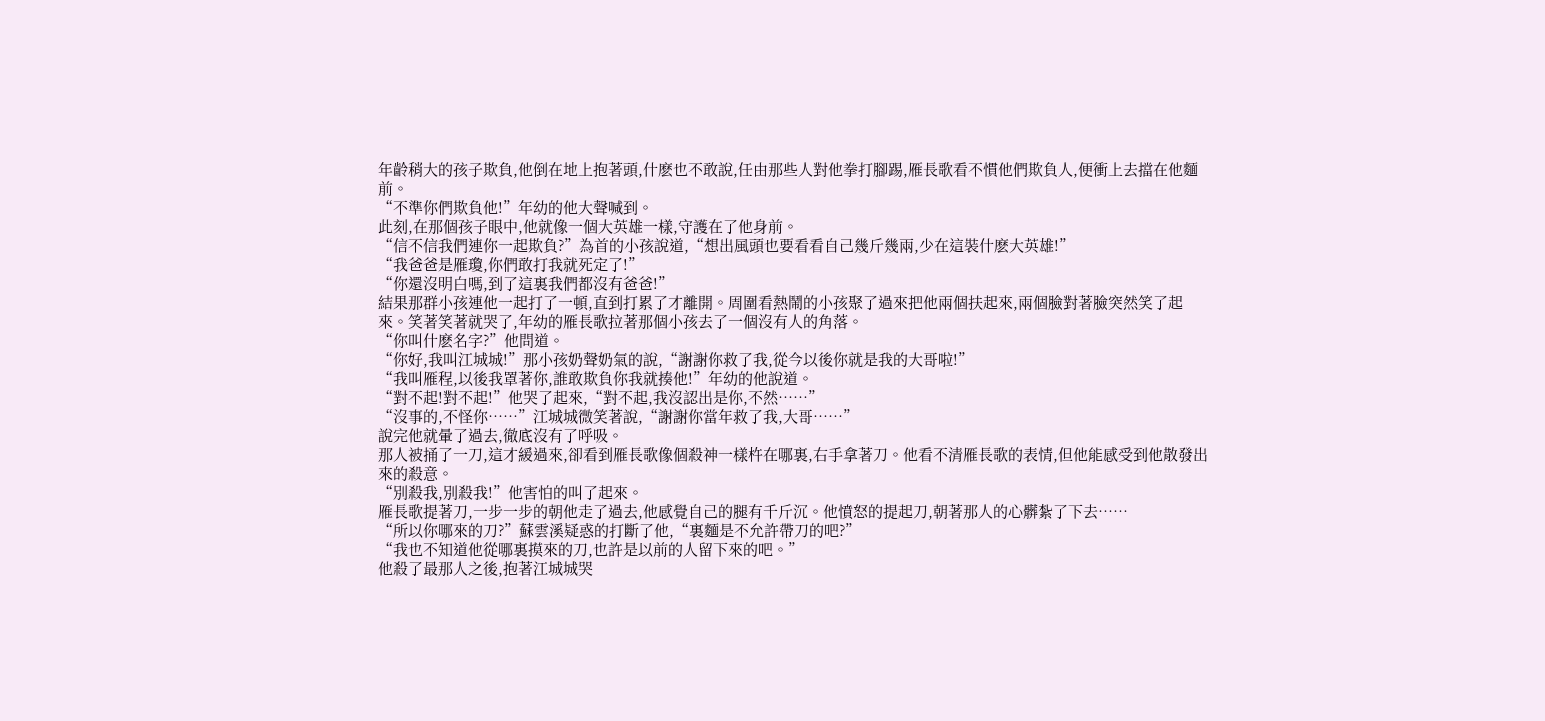年齡稍大的孩子欺負,他倒在地上抱著頭,什麽也不敢說,任由那些人對他拳打腳踢,雁長歌看不慣他們欺負人,便衝上去擋在他麵前。
“不準你們欺負他!”年幼的他大聲喊到。
此刻,在那個孩子眼中,他就像一個大英雄一樣,守護在了他身前。
“信不信我們連你一起欺負?”為首的小孩說道,“想出風頭也要看看自己幾斤幾兩,少在這裝什麽大英雄!”
“我爸爸是雁瓊,你們敢打我就死定了!”
“你還沒明白嗎,到了這裏我們都沒有爸爸!”
結果那群小孩連他一起打了一頓,直到打累了才離開。周圍看熱鬧的小孩聚了過來把他兩個扶起來,兩個臉對著臉突然笑了起來。笑著笑著就哭了,年幼的雁長歌拉著那個小孩去了一個沒有人的角落。
“你叫什麽名字?”他問道。
“你好,我叫江城城!”那小孩奶聲奶氣的說,“謝謝你救了我,從今以後你就是我的大哥啦!”
“我叫雁程,以後我罩著你,誰敢欺負你我就揍他!”年幼的他說道。
“對不起!對不起!”他哭了起來,“對不起,我沒認出是你,不然……”
“沒事的,不怪你……”江城城微笑著說,“謝謝你當年救了我,大哥……”
說完他就暈了過去,徹底沒有了呼吸。
那人被捅了一刀,這才緩過來,卻看到雁長歌像個殺神一樣杵在哪裏,右手拿著刀。他看不清雁長歌的表情,但他能感受到他散發出來的殺意。
“別殺我,別殺我!”他害怕的叫了起來。
雁長歌提著刀,一步一步的朝他走了過去,他感覺自己的腿有千斤沉。他憤怒的提起刀,朝著那人的心髒紮了下去……
“所以你哪來的刀?”蘇雲溪疑惑的打斷了他,“裏麵是不允許帶刀的吧?”
“我也不知道他從哪裏摸來的刀,也許是以前的人留下來的吧。”
他殺了最那人之後,抱著江城城哭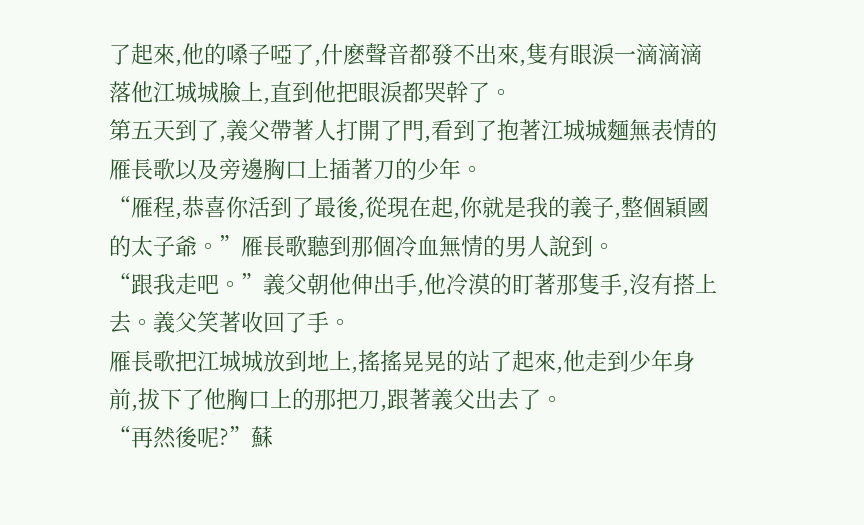了起來,他的嗓子啞了,什麽聲音都發不出來,隻有眼淚一滴滴滴落他江城城臉上,直到他把眼淚都哭幹了。
第五天到了,義父帶著人打開了門,看到了抱著江城城麵無表情的雁長歌以及旁邊胸口上插著刀的少年。
“雁程,恭喜你活到了最後,從現在起,你就是我的義子,整個穎國的太子爺。”雁長歌聽到那個冷血無情的男人說到。
“跟我走吧。”義父朝他伸出手,他冷漠的盯著那隻手,沒有搭上去。義父笑著收回了手。
雁長歌把江城城放到地上,搖搖晃晃的站了起來,他走到少年身前,拔下了他胸口上的那把刀,跟著義父出去了。
“再然後呢?”蘇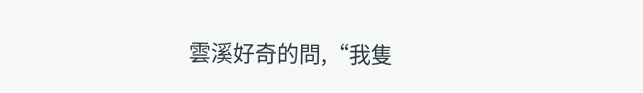雲溪好奇的問,“我隻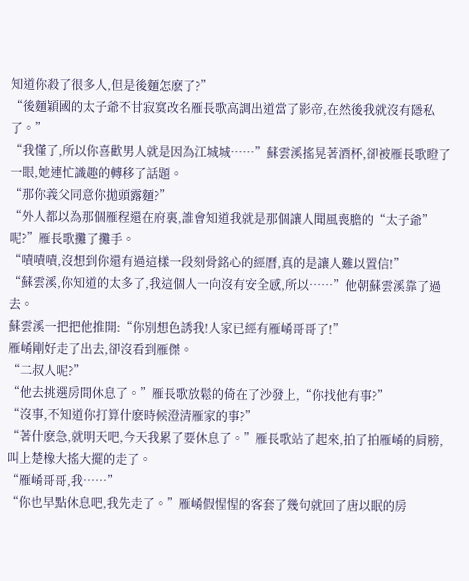知道你殺了很多人,但是後麵怎麽了?”
“後麵穎國的太子爺不甘寂寞改名雁長歌高調出道當了影帝,在然後我就沒有隱私了。”
“我懂了,所以你喜歡男人就是因為江城城……”蘇雲溪搖晃著酒杯,卻被雁長歌瞪了一眼,她連忙識趣的轉移了話題。
“那你義父同意你拋頭露麵?”
“外人都以為那個雁程還在府裏,誰會知道我就是那個讓人聞風喪膽的“太子爺”呢?”雁長歌攤了攤手。
“嘖嘖嘖,沒想到你還有過這樣一段刻骨銘心的經曆,真的是讓人難以置信!”
“蘇雲溪,你知道的太多了,我這個人一向沒有安全感,所以……”他朝蘇雲溪靠了過去。
蘇雲溪一把把他推開:“你別想色誘我!人家已經有雁崤哥哥了!”
雁崤剛好走了出去,卻沒看到雁傑。
“二叔人呢?”
“他去挑選房間休息了。”雁長歌放鬆的倚在了沙發上,“你找他有事?”
“沒事,不知道你打算什麽時候澄清雁家的事?”
“著什麽急,就明天吧,今天我累了要休息了。”雁長歌站了起來,拍了拍雁崤的肩膀,叫上楚橡大搖大擺的走了。
“雁崤哥哥,我……”
“你也早點休息吧,我先走了。”雁崤假惺惺的客套了幾句就回了唐以眠的房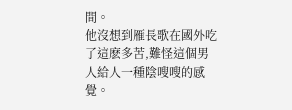間。
他沒想到雁長歌在國外吃了這麽多苦,難怪這個男人給人一種陰嗖嗖的感覺。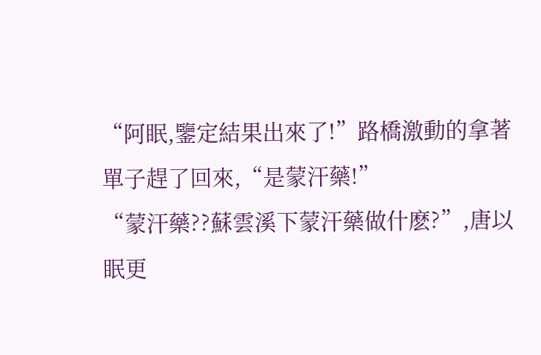“阿眠,鑒定結果出來了!”路橋激動的拿著單子趕了回來,“是蒙汗藥!”
“蒙汗藥??蘇雲溪下蒙汗藥做什麽?”,唐以眠更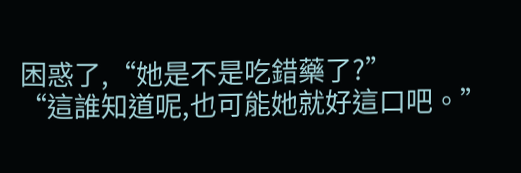困惑了,“她是不是吃錯藥了?”
“這誰知道呢,也可能她就好這口吧。”